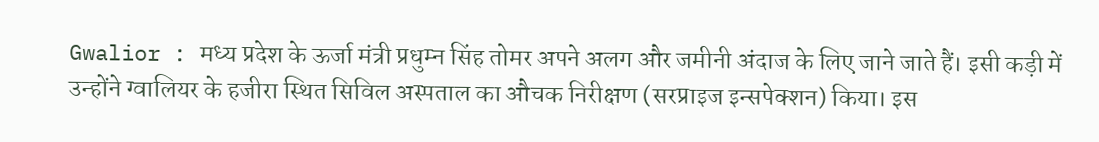Gwalior : मध्य प्रदेश के ऊर्जा मंत्री प्रधुम्न सिंह तोमर अपने अलग और जमीनी अंदाज के लिए जाने जाते हैं। इसी कड़ी में उन्होंने ग्वालियर के हजीरा स्थित सिविल अस्पताल का औचक निरीक्षण (सरप्राइज इन्सपेक्शन) किया। इस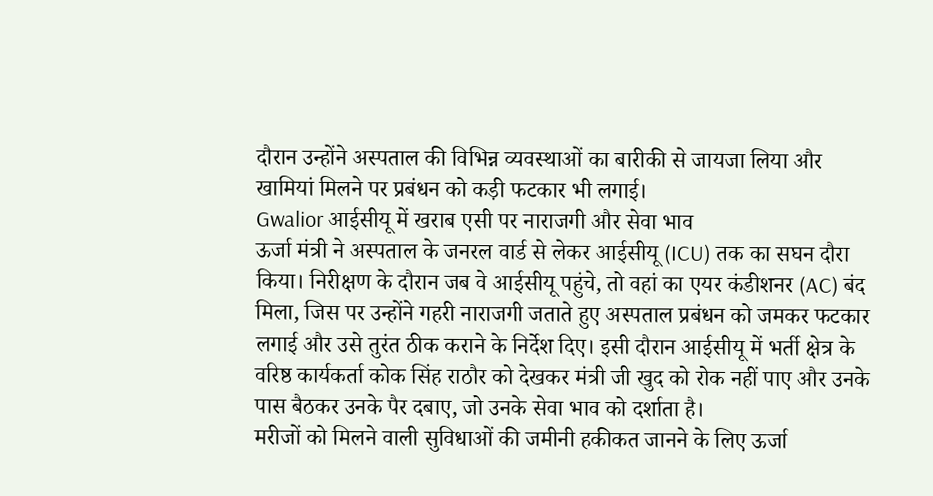दौरान उन्होंने अस्पताल की विभिन्न व्यवस्थाओं का बारीकी से जायजा लिया और खामियां मिलने पर प्रबंधन को कड़ी फटकार भी लगाई।
Gwalior आईसीयू में खराब एसी पर नाराजगी और सेवा भाव
ऊर्जा मंत्री ने अस्पताल के जनरल वार्ड से लेकर आईसीयू (ICU) तक का सघन दौरा किया। निरीक्षण के दौरान जब वे आईसीयू पहुंचे, तो वहां का एयर कंडीशनर (AC) बंद मिला, जिस पर उन्होंने गहरी नाराजगी जताते हुए अस्पताल प्रबंधन को जमकर फटकार लगाई और उसे तुरंत ठीक कराने के निर्देश दिए। इसी दौरान आईसीयू में भर्ती क्षेत्र के वरिष्ठ कार्यकर्ता कोक सिंह राठौर को देखकर मंत्री जी खुद को रोक नहीं पाए और उनके पास बैठकर उनके पैर दबाए, जो उनके सेवा भाव को दर्शाता है।
मरीजों को मिलने वाली सुविधाओं की जमीनी हकीकत जानने के लिए ऊर्जा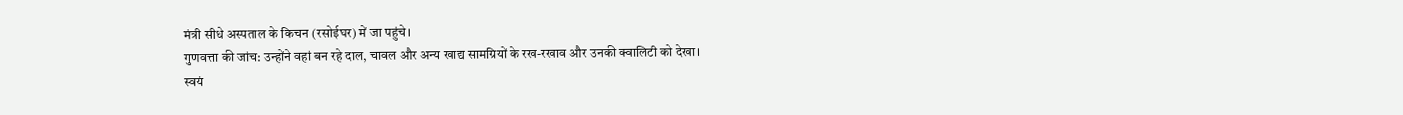मंत्री सीधे अस्पताल के किचन (रसोईघर) में जा पहुंचे।
गुणवत्ता की जांच: उन्होंने वहां बन रहे दाल, चावल और अन्य खाद्य सामग्रियों के रख-रखाव और उनकी क्वालिटी को देखा।
स्वयं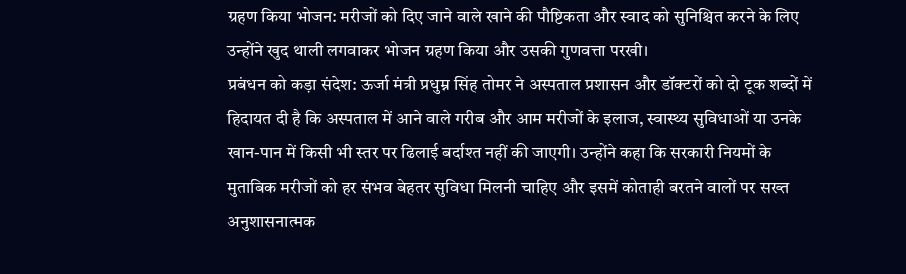ग्रहण किया भोजन: मरीजों को दिए जाने वाले खाने की पौष्टिकता और स्वाद को सुनिश्चित करने के लिए उन्होंने खुद थाली लगवाकर भोजन ग्रहण किया और उसकी गुणवत्ता परखी।
प्रबंधन को कड़ा संदेश: ऊर्जा मंत्री प्रधुम्न सिंह तोमर ने अस्पताल प्रशासन और डॉक्टरों को दो टूक शब्दों में हिदायत दी है कि अस्पताल में आने वाले गरीब और आम मरीजों के इलाज, स्वास्थ्य सुविधाओं या उनके खान-पान में किसी भी स्तर पर ढिलाई बर्दाश्त नहीं की जाएगी। उन्होंने कहा कि सरकारी नियमों के मुताबिक मरीजों को हर संभव बेहतर सुविधा मिलनी चाहिए और इसमें कोताही बरतने वालों पर सख्त अनुशासनात्मक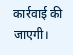कार्रवाई की जाएगी।